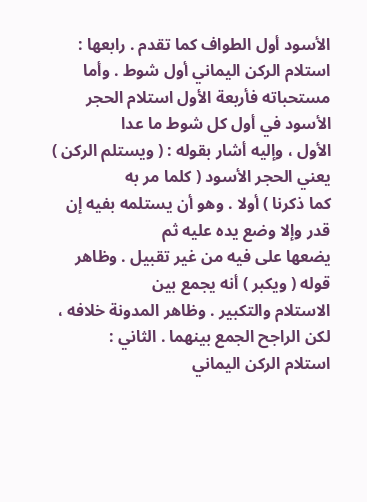الأسود أول الطواف كما تقدم . رابعها : استلام الركن اليماني أول شوط . وأما
مستحباته فأربعة الأول استلام الحجر الأسود في أول كل شوط ما عدا
الأول ، وإليه أشار بقوله : ( ويستلم الركن ) يعني الحجر الأسود ( كلما مر به
كما ذكرنا ) أولا . وهو أن يستلمه بفيه إن قدر وإلا وضع يده عليه ثم
يضعها على فيه من غير تقبيل . وظاهر قوله ( ويكبر ) أنه يجمع بين
الاستلام والتكبير . وظاهر المدونة خلافه ، لكن الراجح الجمع بينهما . الثاني :
استلام الركن اليماني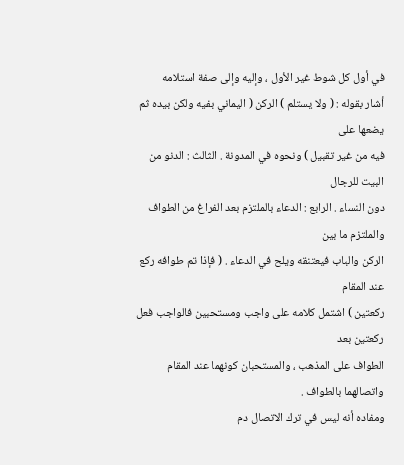في أول كل شوط غير الأول ، وإليه وإلى صفة استلامه
أشار بقوله : ( ولا يستلم ) الركن ( اليماني بفيه ولكن بيده ثم يضعها على
فيه من غير تقبيل ) ونحوه في المدونة . الثالث : الدنو من البيت للرجال
دون النساء . الرابع : الدعاء بالملتزم بعد الفراغ من الطواف والملتزم ما بين
الركن والباب فيعتنقه ويلح في الدعاء . ( فإذا تم طوافه ركع عند المقام
ركعتين ) اشتمل كلامه على واجب ومستحبين فالواجب فعل ركعتين بعد
الطواف على المذهب ، والمستحبان كونهما عند المقام واتصالهما بالطواف .
ومفاده أنه ليس في ترك الاتصال دم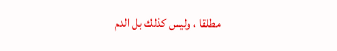مطلقا ، وليس كذلك بل الدم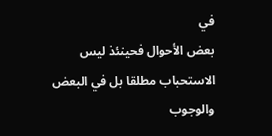في
بعض الأحوال فحينئذ ليس الاستحباب مطلقا بل في البعض والوجوب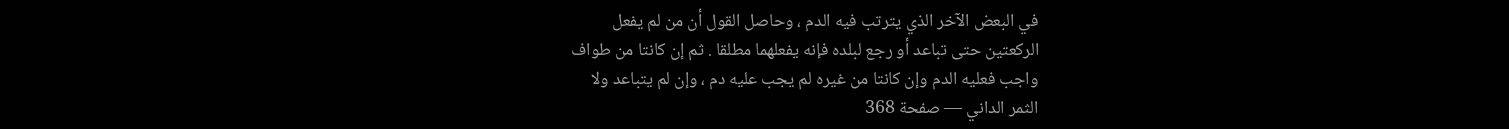في البعض الآخر الذي يترتب فيه الدم ، وحاصل القول أن من لم يفعل
الركعتين حتى تباعد أو رجع لبلده فإنه يفعلهما مطلقا . ثم إن كانتا من طواف
واجب فعليه الدم وإن كانتا من غيره لم يجب عليه دم ، وإن لم يتباعد ولا
الثمر الداني — صفحة 368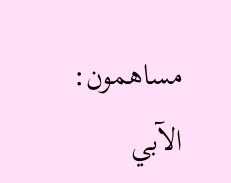مساهمون: الآبي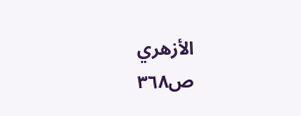الأزهري
ص٣٦٨